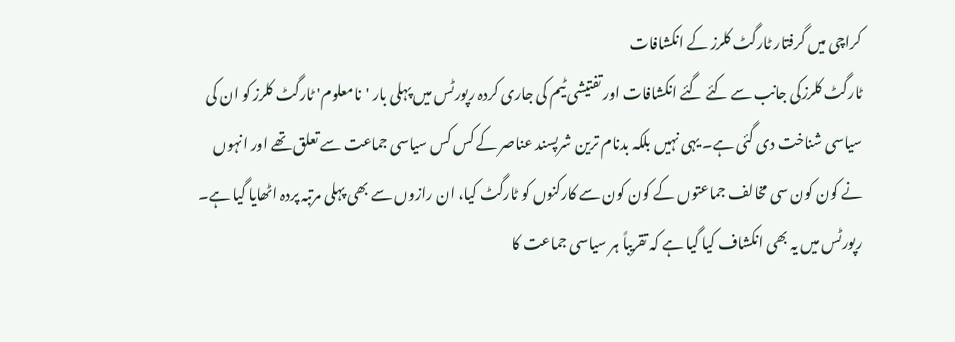کراچی میں گرفتار ٹارگٹ کلرز کے انکشافات
ٹارگٹ کلرزکی جانب سے کئے گئے انکشافات اور تفتیشی ٹیم کی جاری کردہ رپورٹس میں پہلی بار 'نامعلوم' ٹارگٹ کلرز کو ان کی سیاسی شناخت دی گئی ہے۔ یہی نہیں بلکہ بدنام ترین شرپسند عناصر کے کس کس سیاسی جماعت سے تعلق تھے اور انہوں نے کون کون سی مخالف جماعتوں کے کون کون سے کارکنوں کو ٹارگٹ کیا، ان رازوں سے بھی پہلی مرتبہ پردہ اٹھایا گیا ہے۔
رپورٹس میں یہ بھی انکشاف کیا گیا ہے کہ تقریباً ہر سیاسی جماعت کا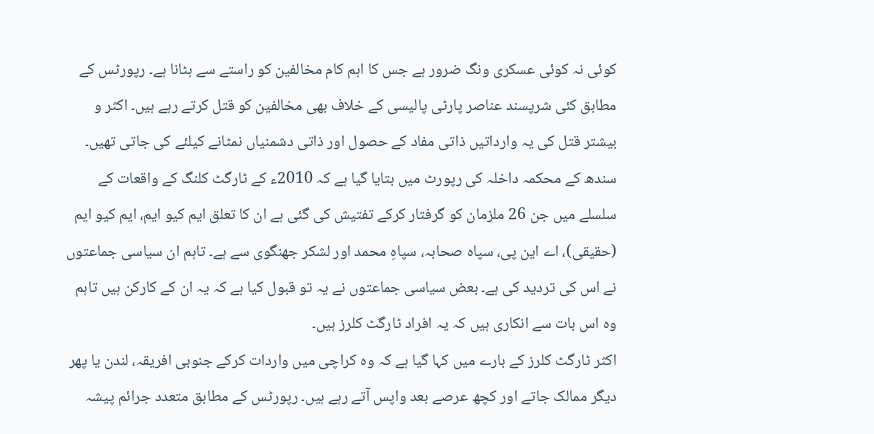کوئی نہ کوئی عسکری ونگ ضرور ہے جس کا اہم کام مخالفین کو راستے سے ہٹانا ہے۔ رپورٹس کے مطابق کئی شرپسند عناصر پارٹی پالیسی کے خلاف بھی مخالفین کو قتل کرتے رہے ہیں۔ اکثر و بیشتر قتل کی یہ وارداتیں ذاتی مفاد کے حصول اور ذاتی دشمنیاں نمٹانے کیلئے کی جاتی تھیں۔
سندھ کے محکمہ داخلہ کی رپورٹ میں بتایا گیا ہے کہ 2010ء کے ٹارگٹ کلنگ کے واقعات کے سلسلے میں جن 26 ملزمان کو گرفتار کرکے تفتیش کی گئی ہے ان کا تعلق ایم کیو ایم، ایم کیو ایم (حقیقی)، اے این پی، سپاہ صحابہ، سپاہِ محمد اور لشکر جھنگوی سے ہے۔ تاہم ان سیاسی جماعتوں نے اس کی تردید کی ہے۔ بعض سیاسی جماعتوں نے یہ تو قبول کیا ہے کہ یہ ان کے کارکن ہیں تاہم وہ اس بات سے انکاری ہیں کہ یہ افراد ٹارگٹ کلرز ہیں۔
اکثر ٹارگٹ کلرز کے بارے میں کہا گیا ہے کہ وہ کراچی میں واردات کرکے جنوبی افریقہ، لندن یا پھر دیگر ممالک جاتے اور کچھ عرصے بعد واپس آتے رہے ہیں۔ رپورٹس کے مطابق متعدد جرائم پیشہ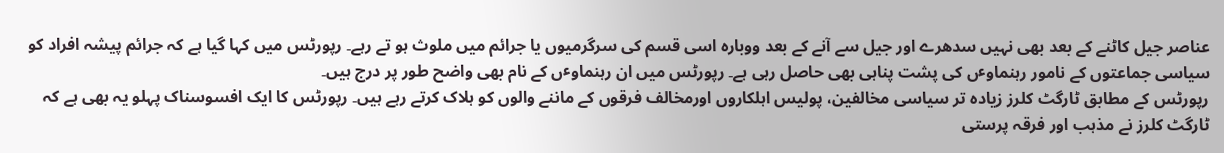عناصر جیل کاٹنے کے بعد بھی نہیں سدھرے اور جیل سے آنے کے بعد ووبارہ اسی قسم کی سرگرمیوں یا جرائم میں ملوث ہو تے رہے۔ رپورٹس میں کہا گیا ہے کہ جرائم پیشہ افراد کو سیاسی جماعتوں کے نامور رہنماوٴں کی پشت پناہی بھی حاصل رہی ہے۔ رپورٹس میں ان رہنماوٴں کے نام بھی واضح طور پر درج ہیں۔
رپورٹس کے مطابق ٹارگٹ کلرز زیادہ تر سیاسی مخالفین، پولیس اہلکاروں اورمخالف فرقوں کے ماننے والوں کو ہلاک کرتے رہے ہیں۔ رپورٹس کا ایک افسوسناک پہلو یہ بھی ہے کہ ٹارگٹ کلرز نے مذہب اور فرقہ پرستی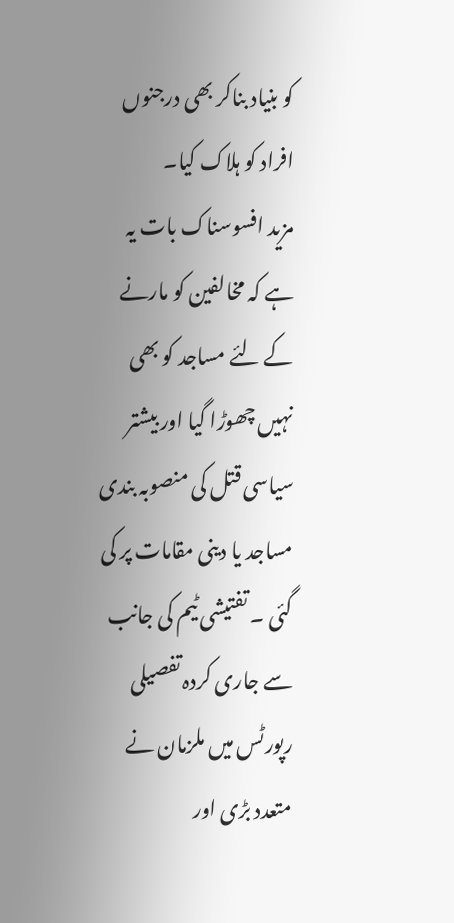کو بنیاد بناکر بھی درجنوں افراد کو ہلاک کیا۔
مزید افسوسناک بات یہ ہے کہ مخالفین کو مارنے کے لئے مساجد کو بھی نہیں چھوڑا گیا اور بیشتر سیاسی قتل کی منصوبہ بندی مساجد یا دینی مقامات پر کی گئی ۔ تفتیشی ٹیم کی جانب سے جاری کردہ تفصیلی رپورٹس میں ملزمان نے متعدد بڑی اور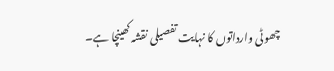چھوٹی وارداتوں کا نہایت تفصیلی نقشہ کھینچا ہے۔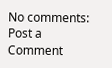No comments:
Post a Comment